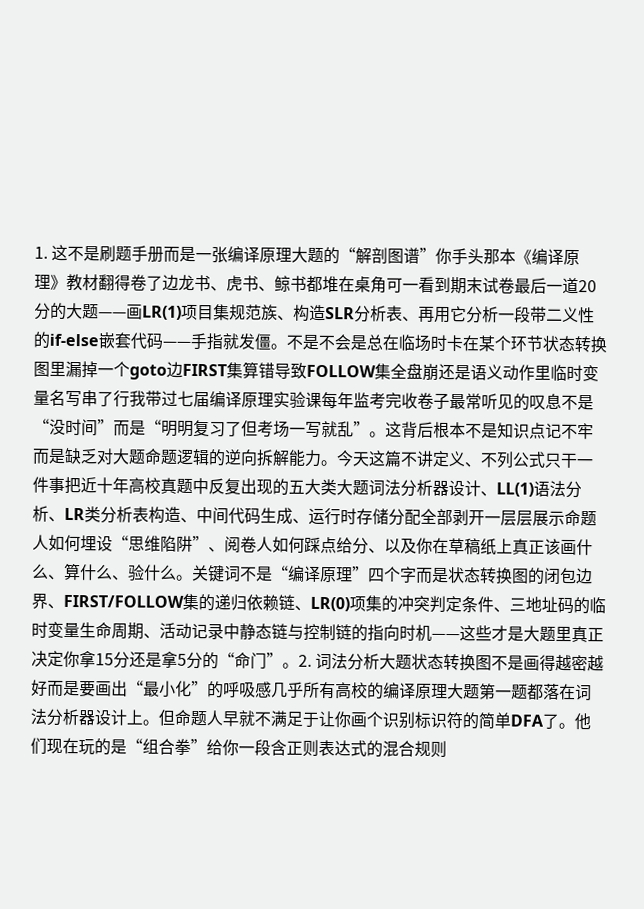1. 这不是刷题手册而是一张编译原理大题的“解剖图谱”你手头那本《编译原理》教材翻得卷了边龙书、虎书、鲸书都堆在桌角可一看到期末试卷最后一道20分的大题——画LR(1)项目集规范族、构造SLR分析表、再用它分析一段带二义性的if-else嵌套代码——手指就发僵。不是不会是总在临场时卡在某个环节状态转换图里漏掉一个goto边FIRST集算错导致FOLLOW集全盘崩还是语义动作里临时变量名写串了行我带过七届编译原理实验课每年监考完收卷子最常听见的叹息不是“没时间”而是“明明复习了但考场一写就乱”。这背后根本不是知识点记不牢而是缺乏对大题命题逻辑的逆向拆解能力。今天这篇不讲定义、不列公式只干一件事把近十年高校真题中反复出现的五大类大题词法分析器设计、LL(1)语法分析、LR类分析表构造、中间代码生成、运行时存储分配全部剥开一层层展示命题人如何埋设“思维陷阱”、阅卷人如何踩点给分、以及你在草稿纸上真正该画什么、算什么、验什么。关键词不是“编译原理”四个字而是状态转换图的闭包边界、FIRST/FOLLOW集的递归依赖链、LR(0)项集的冲突判定条件、三地址码的临时变量生命周期、活动记录中静态链与控制链的指向时机——这些才是大题里真正决定你拿15分还是拿5分的“命门”。2. 词法分析大题状态转换图不是画得越密越好而是要画出“最小化”的呼吸感几乎所有高校的编译原理大题第一题都落在词法分析器设计上。但命题人早就不满足于让你画个识别标识符的简单DFA了。他们现在玩的是“组合拳”给你一段含正则表达式的混合规则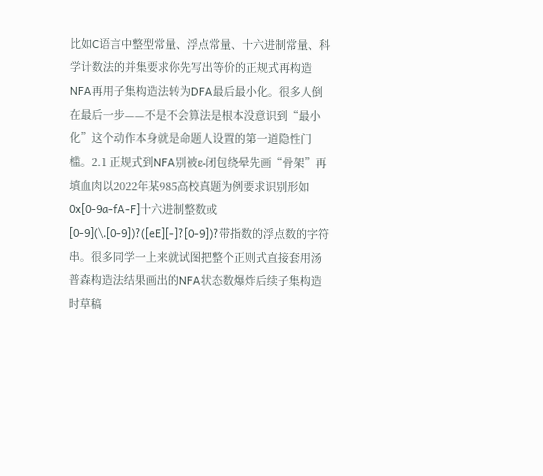比如C语言中整型常量、浮点常量、十六进制常量、科学计数法的并集要求你先写出等价的正规式再构造NFA再用子集构造法转为DFA最后最小化。很多人倒在最后一步——不是不会算法是根本没意识到“最小化”这个动作本身就是命题人设置的第一道隐性门槛。2.1 正规式到NFA别被ε-闭包绕晕先画“骨架”再填血肉以2022年某985高校真题为例要求识别形如0x[0-9a-fA-F]十六进制整数或[0-9](\.[0-9])?([eE][-]?[0-9])?带指数的浮点数的字符串。很多同学一上来就试图把整个正则式直接套用汤普森构造法结果画出的NFA状态数爆炸后续子集构造时草稿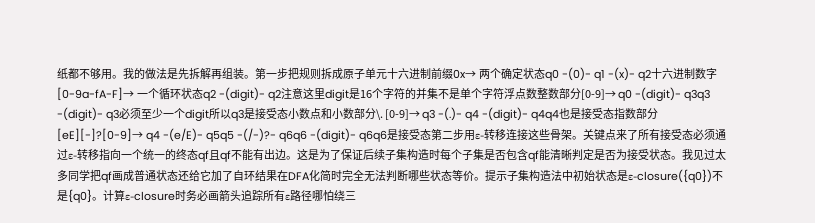纸都不够用。我的做法是先拆解再组装。第一步把规则拆成原子单元十六进制前缀0x→ 两个确定状态q0 -(0)- q1 -(x)- q2十六进制数字[0-9a-fA-F]→ 一个循环状态q2 -(digit)- q2注意这里digit是16个字符的并集不是单个字符浮点数整数部分[0-9]→ q0 -(digit)- q3q3 -(digit)- q3必须至少一个digit所以q3是接受态小数点和小数部分\. [0-9]→ q3 -(.)- q4 -(digit)- q4q4也是接受态指数部分[eE][-]?[0-9]→ q4 -(e/E)- q5q5 -(/-)?- q6q6 -(digit)- q6q6是接受态第二步用ε-转移连接这些骨架。关键点来了所有接受态必须通过ε-转移指向一个统一的终态qf且qf不能有出边。这是为了保证后续子集构造时每个子集是否包含qf能清晰判定是否为接受状态。我见过太多同学把qf画成普通状态还给它加了自环结果在DFA化简时完全无法判断哪些状态等价。提示子集构造法中初始状态是ε-closure({q0})不是{q0}。计算ε-closure时务必画箭头追踪所有ε路径哪怕绕三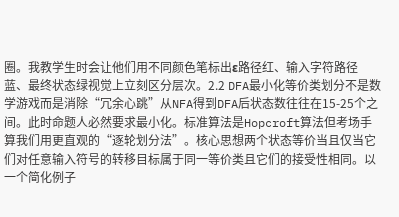圈。我教学生时会让他们用不同颜色笔标出ε路径红、输入字符路径蓝、最终状态绿视觉上立刻区分层次。2.2 DFA最小化等价类划分不是数学游戏而是消除“冗余心跳”从NFA得到DFA后状态数往往在15-25个之间。此时命题人必然要求最小化。标准算法是Hopcroft算法但考场手算我们用更直观的“逐轮划分法”。核心思想两个状态等价当且仅当它们对任意输入符号的转移目标属于同一等价类且它们的接受性相同。以一个简化例子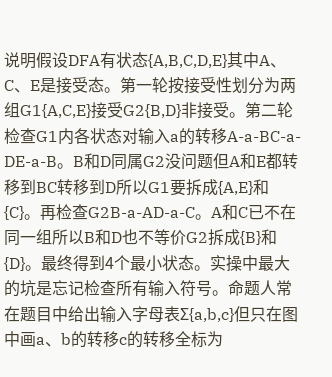说明假设DFA有状态{A,B,C,D,E}其中A、C、E是接受态。第一轮按接受性划分为两组G1{A,C,E}接受G2{B,D}非接受。第二轮检查G1内各状态对输入a的转移A-a-BC-a-DE-a-B。B和D同属G2没问题但A和E都转移到BC转移到D所以G1要拆成{A,E}和{C}。再检查G2B-a-AD-a-C。A和C已不在同一组所以B和D也不等价G2拆成{B}和{D}。最终得到4个最小状态。实操中最大的坑是忘记检查所有输入符号。命题人常在题目中给出输入字母表Σ{a,b,c}但只在图中画a、b的转移c的转移全标为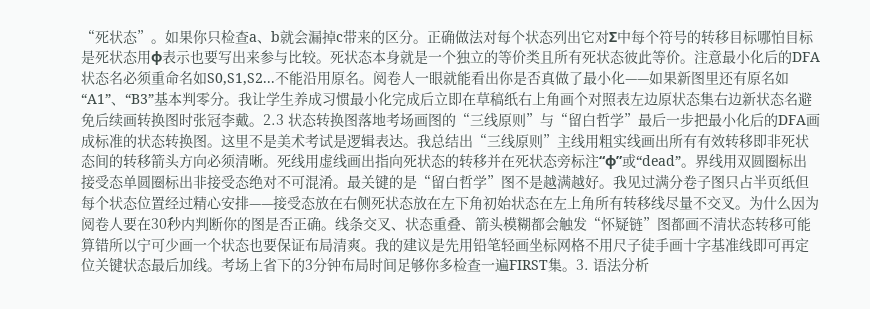“死状态”。如果你只检查a、b就会漏掉c带来的区分。正确做法对每个状态列出它对Σ中每个符号的转移目标哪怕目标是死状态用φ表示也要写出来参与比较。死状态本身就是一个独立的等价类且所有死状态彼此等价。注意最小化后的DFA状态名必须重命名如S0,S1,S2...不能沿用原名。阅卷人一眼就能看出你是否真做了最小化——如果新图里还有原名如“A1”、“B3”基本判零分。我让学生养成习惯最小化完成后立即在草稿纸右上角画个对照表左边原状态集右边新状态名避免后续画转换图时张冠李戴。2.3 状态转换图落地考场画图的“三线原则”与“留白哲学”最后一步把最小化后的DFA画成标准的状态转换图。这里不是美术考试是逻辑表达。我总结出“三线原则”主线用粗实线画出所有有效转移即非死状态间的转移箭头方向必须清晰。死线用虚线画出指向死状态的转移并在死状态旁标注“φ”或“dead”。界线用双圆圈标出接受态单圆圈标出非接受态绝对不可混淆。最关键的是“留白哲学”图不是越满越好。我见过满分卷子图只占半页纸但每个状态位置经过精心安排——接受态放在右侧死状态放在左下角初始状态在左上角所有转移线尽量不交叉。为什么因为阅卷人要在30秒内判断你的图是否正确。线条交叉、状态重叠、箭头模糊都会触发“怀疑链”图都画不清状态转移可能算错所以宁可少画一个状态也要保证布局清爽。我的建议是先用铅笔轻画坐标网格不用尺子徒手画十字基准线即可再定位关键状态最后加线。考场上省下的3分钟布局时间足够你多检查一遍FIRST集。3. 语法分析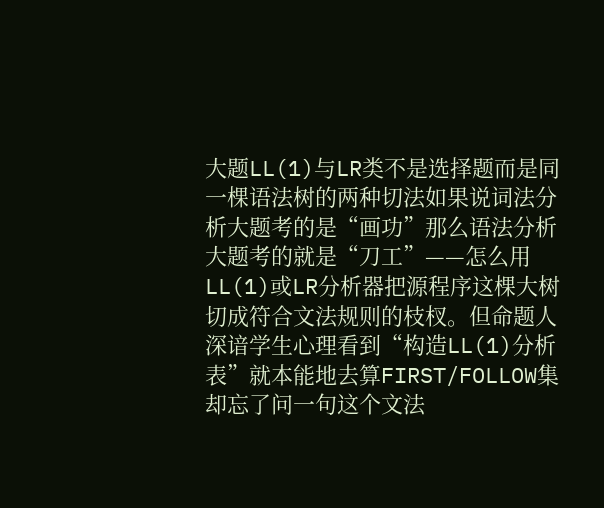大题LL(1)与LR类不是选择题而是同一棵语法树的两种切法如果说词法分析大题考的是“画功”那么语法分析大题考的就是“刀工”——怎么用LL(1)或LR分析器把源程序这棵大树切成符合文法规则的枝杈。但命题人深谙学生心理看到“构造LL(1)分析表”就本能地去算FIRST/FOLLOW集却忘了问一句这个文法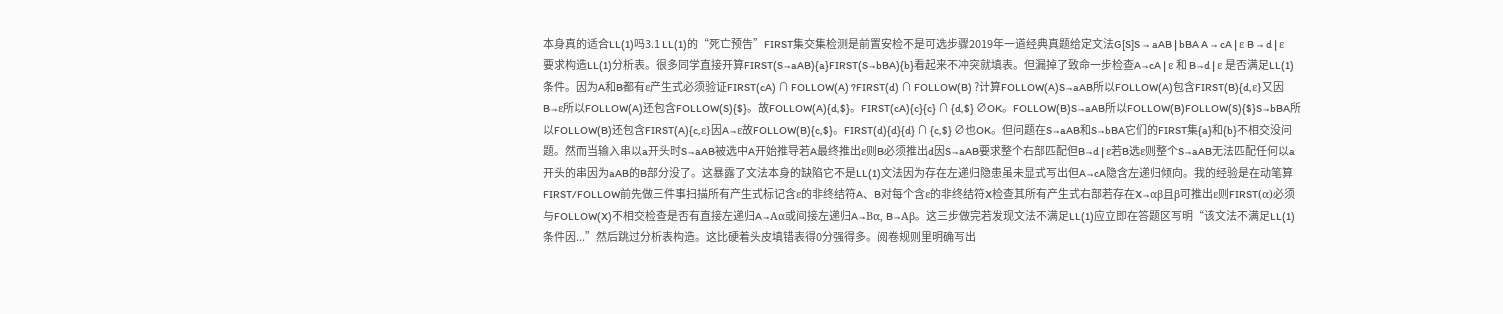本身真的适合LL(1)吗3.1 LL(1)的“死亡预告”FIRST集交集检测是前置安检不是可选步骤2019年一道经典真题给定文法G[S]S → aAB | bBA A → cA | ε B → d | ε要求构造LL(1)分析表。很多同学直接开算FIRST(S→aAB){a}FIRST(S→bBA){b}看起来不冲突就填表。但漏掉了致命一步检查A→cA | ε 和 B→d | ε 是否满足LL(1)条件。因为A和B都有ε产生式必须验证FIRST(cA) ∩ FOLLOW(A) ?FIRST(d) ∩ FOLLOW(B) ?计算FOLLOW(A)S→aAB所以FOLLOW(A)包含FIRST(B){d,ε}又因B→ε所以FOLLOW(A)还包含FOLLOW(S){$}。故FOLLOW(A){d,$}。FIRST(cA){c}{c} ∩ {d,$} ∅OK。FOLLOW(B)S→aAB所以FOLLOW(B)FOLLOW(S){$}S→bBA所以FOLLOW(B)还包含FIRST(A){c,ε}因A→ε故FOLLOW(B){c,$}。FIRST(d){d}{d} ∩ {c,$} ∅也OK。但问题在S→aAB和S→bBA它们的FIRST集{a}和{b}不相交没问题。然而当输入串以a开头时S→aAB被选中A开始推导若A最终推出ε则B必须推出d因S→aAB要求整个右部匹配但B→d | ε若B选ε则整个S→aAB无法匹配任何以a开头的串因为aAB的B部分没了。这暴露了文法本身的缺陷它不是LL(1)文法因为存在左递归隐患虽未显式写出但A→cA隐含左递归倾向。我的经验是在动笔算FIRST/FOLLOW前先做三件事扫描所有产生式标记含ε的非终结符A、B对每个含ε的非终结符X检查其所有产生式右部若存在X→αβ且β可推出ε则FIRST(α)必须与FOLLOW(X)不相交检查是否有直接左递归A→Aα或间接左递归A→Bα, B→Aβ。这三步做完若发现文法不满足LL(1)应立即在答题区写明“该文法不满足LL(1)条件因...”然后跳过分析表构造。这比硬着头皮填错表得0分强得多。阅卷规则里明确写出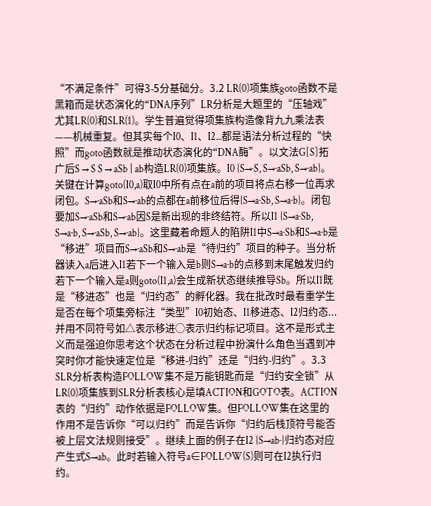“不满足条件”可得3-5分基础分。3.2 LR(0)项集族goto函数不是黑箱而是状态演化的“DNA序列”LR分析是大题里的“压轴戏”尤其LR(0)和SLR(1)。学生普遍觉得项集族构造像背九九乘法表——机械重复。但其实每个I0、I1、I2...都是语法分析过程的“快照”而goto函数就是推动状态演化的“DNA酶”。以文法G[S]拓广后S → S S → aSb | ab构造LR(0)项集族。I0 {S→·S, S→·aSb, S→·ab}。关键在计算goto(I0,a)取I0中所有点在a前的项目将点右移一位再求闭包。S→·aSb和S→·ab的点都在a前移位后得{S→a·Sb, S→a·b}。闭包要加S→·aSb和S→·ab因S是新出现的非终结符。所以I1 {S→a·Sb, S→a·b, S→·aSb, S→·ab}。这里藏着命题人的陷阱I1中S→a·Sb和S→a·b是“移进”项目而S→·aSb和S→·ab是“待归约”项目的种子。当分析器读入a后进入I1若下一个输入是b则S→a·b的点移到末尾触发归约若下一个输入是a则goto(I1,a)会生成新状态继续推导Sb。所以I1既是“移进态”也是“归约态”的孵化器。我在批改时最看重学生是否在每个项集旁标注“类型”I0初始态、I1移进态、I2归约态... 并用不同符号如△表示移进○表示归约标记项目。这不是形式主义而是强迫你思考这个状态在分析过程中扮演什么角色当遇到冲突时你才能快速定位是“移进-归约”还是“归约-归约”。3.3 SLR分析表构造FOLLOW集不是万能钥匙而是“归约安全锁”从LR(0)项集族到SLR分析表核心是填ACTION和GOTO表。ACTION表的“归约”动作依据是FOLLOW集。但FOLLOW集在这里的作用不是告诉你“可以归约”而是告诉你“归约后栈顶符号能否被上层文法规则接受”。继续上面的例子在I2 {S→ab·}归约态对应产生式S→ab。此时若输入符号a∈FOLLOW(S)则可在I2执行归约。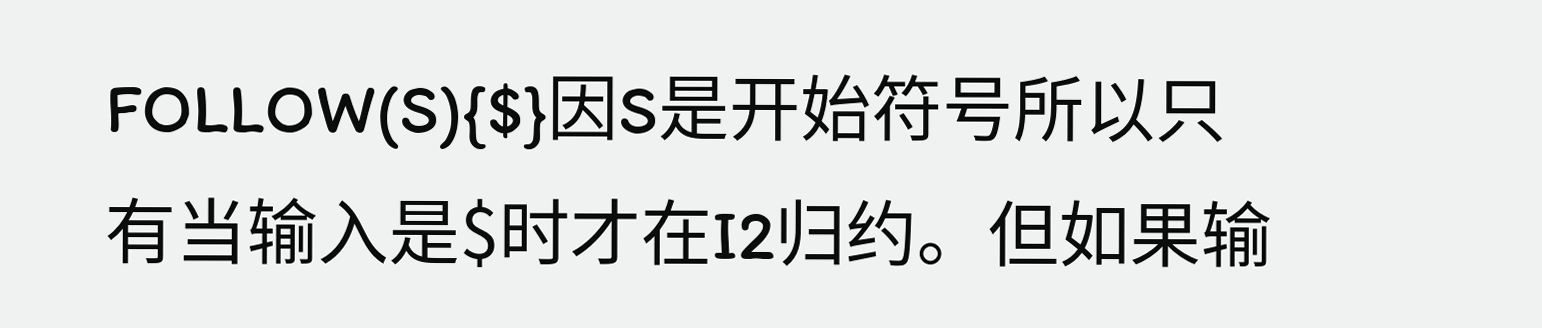FOLLOW(S){$}因S是开始符号所以只有当输入是$时才在I2归约。但如果输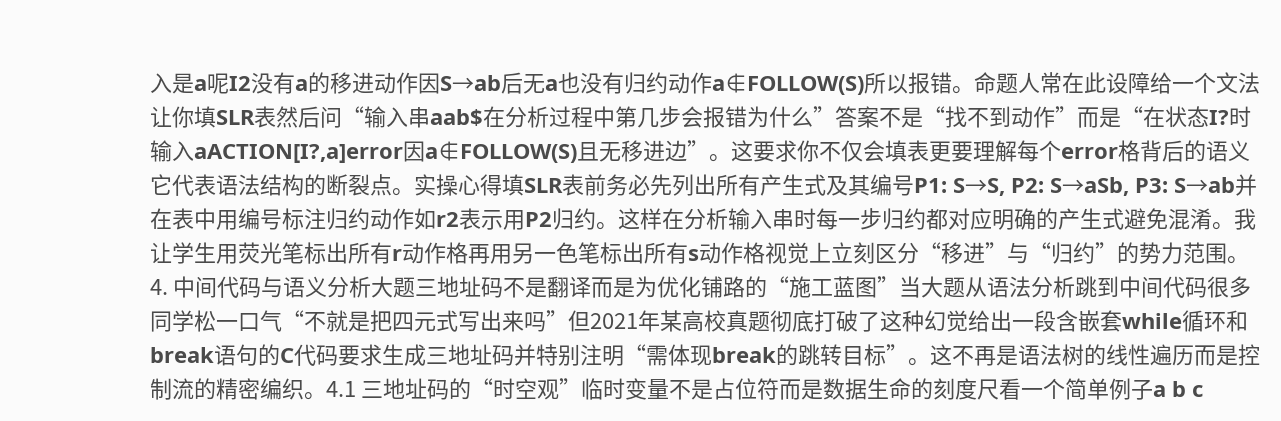入是a呢I2没有a的移进动作因S→ab后无a也没有归约动作a∉FOLLOW(S)所以报错。命题人常在此设障给一个文法让你填SLR表然后问“输入串aab$在分析过程中第几步会报错为什么”答案不是“找不到动作”而是“在状态I?时输入aACTION[I?,a]error因a∉FOLLOW(S)且无移进边”。这要求你不仅会填表更要理解每个error格背后的语义它代表语法结构的断裂点。实操心得填SLR表前务必先列出所有产生式及其编号P1: S→S, P2: S→aSb, P3: S→ab并在表中用编号标注归约动作如r2表示用P2归约。这样在分析输入串时每一步归约都对应明确的产生式避免混淆。我让学生用荧光笔标出所有r动作格再用另一色笔标出所有s动作格视觉上立刻区分“移进”与“归约”的势力范围。4. 中间代码与语义分析大题三地址码不是翻译而是为优化铺路的“施工蓝图”当大题从语法分析跳到中间代码很多同学松一口气“不就是把四元式写出来吗”但2021年某高校真题彻底打破了这种幻觉给出一段含嵌套while循环和break语句的C代码要求生成三地址码并特别注明“需体现break的跳转目标”。这不再是语法树的线性遍历而是控制流的精密编织。4.1 三地址码的“时空观”临时变量不是占位符而是数据生命的刻度尺看一个简单例子a b c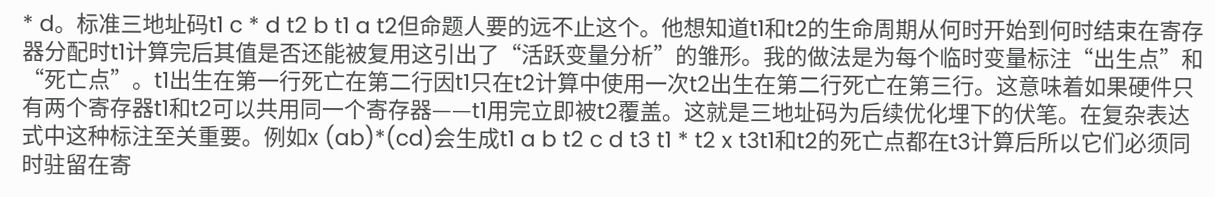* d。标准三地址码t1 c * d t2 b t1 a t2但命题人要的远不止这个。他想知道t1和t2的生命周期从何时开始到何时结束在寄存器分配时t1计算完后其值是否还能被复用这引出了“活跃变量分析”的雏形。我的做法是为每个临时变量标注“出生点”和“死亡点”。t1出生在第一行死亡在第二行因t1只在t2计算中使用一次t2出生在第二行死亡在第三行。这意味着如果硬件只有两个寄存器t1和t2可以共用同一个寄存器——t1用完立即被t2覆盖。这就是三地址码为后续优化埋下的伏笔。在复杂表达式中这种标注至关重要。例如x (ab)*(cd)会生成t1 a b t2 c d t3 t1 * t2 x t3t1和t2的死亡点都在t3计算后所以它们必须同时驻留在寄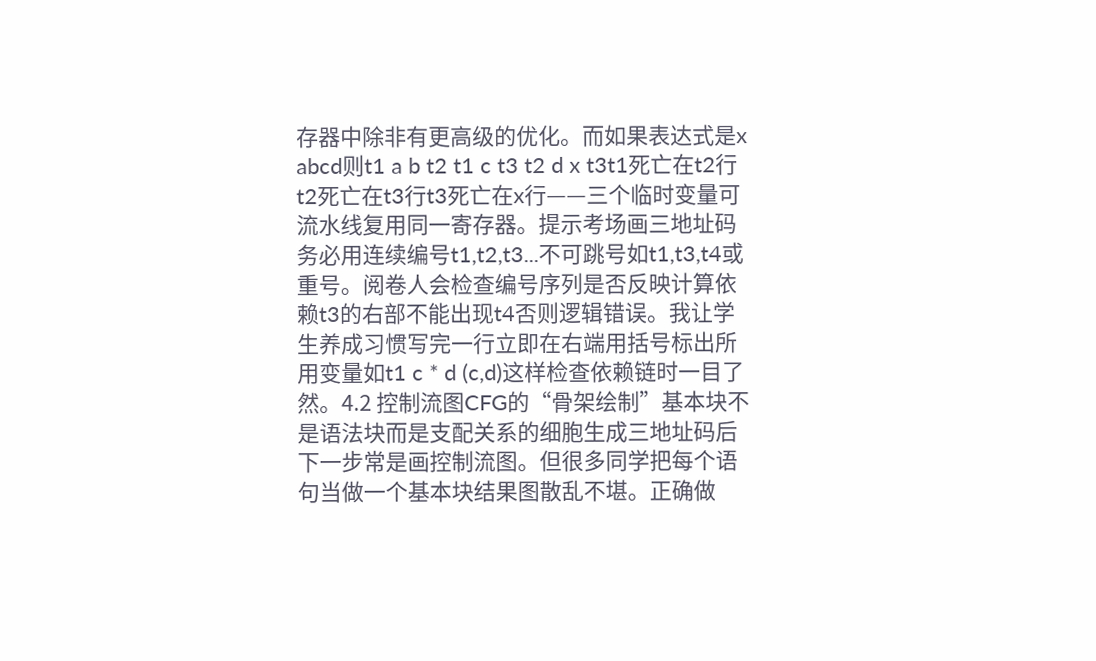存器中除非有更高级的优化。而如果表达式是x abcd则t1 a b t2 t1 c t3 t2 d x t3t1死亡在t2行t2死亡在t3行t3死亡在x行——三个临时变量可流水线复用同一寄存器。提示考场画三地址码务必用连续编号t1,t2,t3...不可跳号如t1,t3,t4或重号。阅卷人会检查编号序列是否反映计算依赖t3的右部不能出现t4否则逻辑错误。我让学生养成习惯写完一行立即在右端用括号标出所用变量如t1 c * d (c,d)这样检查依赖链时一目了然。4.2 控制流图CFG的“骨架绘制”基本块不是语法块而是支配关系的细胞生成三地址码后下一步常是画控制流图。但很多同学把每个语句当做一个基本块结果图散乱不堪。正确做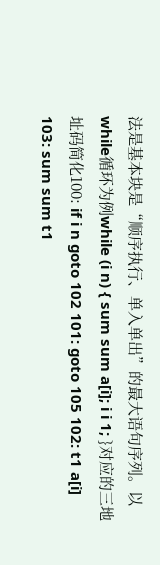法是基本块是“顺序执行、单入单出”的最大语句序列。以while循环为例while (i n) { sum sum a[i]; i i 1; }对应的三地址码简化100: if i n goto 102 101: goto 105 102: t1 a[i] 103: sum sum t1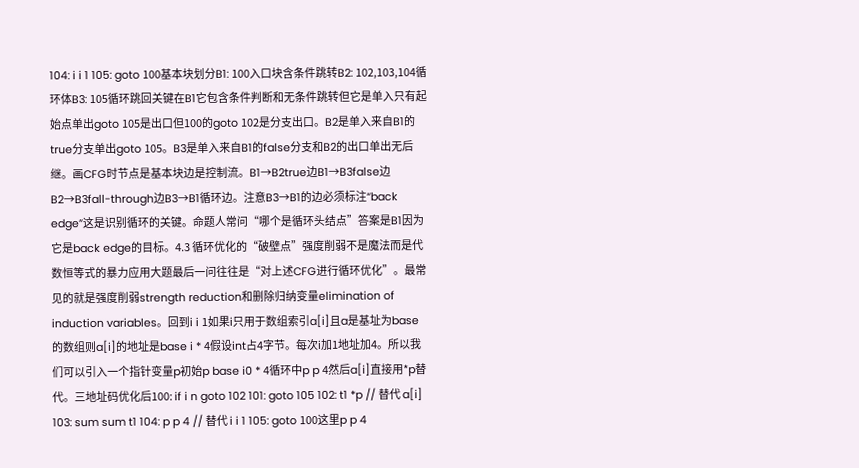104: i i 1 105: goto 100基本块划分B1: 100入口块含条件跳转B2: 102,103,104循环体B3: 105循环跳回关键在B1它包含条件判断和无条件跳转但它是单入只有起始点单出goto 105是出口但100的goto 102是分支出口。B2是单入来自B1的true分支单出goto 105。B3是单入来自B1的false分支和B2的出口单出无后继。画CFG时节点是基本块边是控制流。B1→B2true边B1→B3false边B2→B3fall-through边B3→B1循环边。注意B3→B1的边必须标注“back edge”这是识别循环的关键。命题人常问“哪个是循环头结点”答案是B1因为它是back edge的目标。4.3 循环优化的“破壁点”强度削弱不是魔法而是代数恒等式的暴力应用大题最后一问往往是“对上述CFG进行循环优化”。最常见的就是强度削弱strength reduction和删除归纳变量elimination of induction variables。回到i i 1如果i只用于数组索引a[i]且a是基址为base的数组则a[i]的地址是base i * 4假设int占4字节。每次i加1地址加4。所以我们可以引入一个指针变量p初始p base i0 * 4循环中p p 4然后a[i]直接用*p替代。三地址码优化后100: if i n goto 102 101: goto 105 102: t1 *p // 替代 a[i] 103: sum sum t1 104: p p 4 // 替代 i i 1 105: goto 100这里p p 4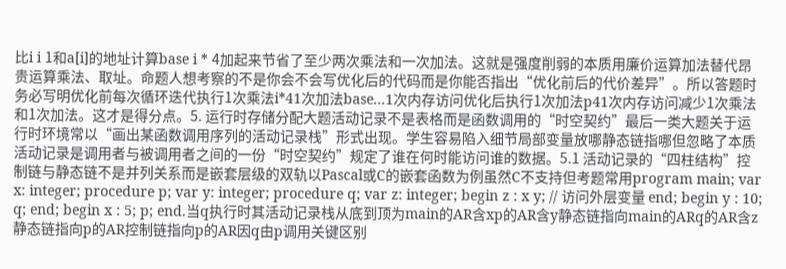比i i 1和a[i]的地址计算base i * 4加起来节省了至少两次乘法和一次加法。这就是强度削弱的本质用廉价运算加法替代昂贵运算乘法、取址。命题人想考察的不是你会不会写优化后的代码而是你能否指出“优化前后的代价差异”。所以答题时务必写明优化前每次循环迭代执行1次乘法i*41次加法base...1次内存访问优化后执行1次加法p41次内存访问减少1次乘法和1次加法。这才是得分点。5. 运行时存储分配大题活动记录不是表格而是函数调用的“时空契约”最后一类大题关于运行时环境常以“画出某函数调用序列的活动记录栈”形式出现。学生容易陷入细节局部变量放哪静态链指哪但忽略了本质活动记录是调用者与被调用者之间的一份“时空契约”规定了谁在何时能访问谁的数据。5.1 活动记录的“四柱结构”控制链与静态链不是并列关系而是嵌套层级的双轨以Pascal或C的嵌套函数为例虽然C不支持但考题常用program main; var x: integer; procedure p; var y: integer; procedure q; var z: integer; begin z : x y; // 访问外层变量 end; begin y : 10; q; end; begin x : 5; p; end.当q执行时其活动记录栈从底到顶为main的AR含xp的AR含y静态链指向main的ARq的AR含z静态链指向p的AR控制链指向p的AR因q由p调用关键区别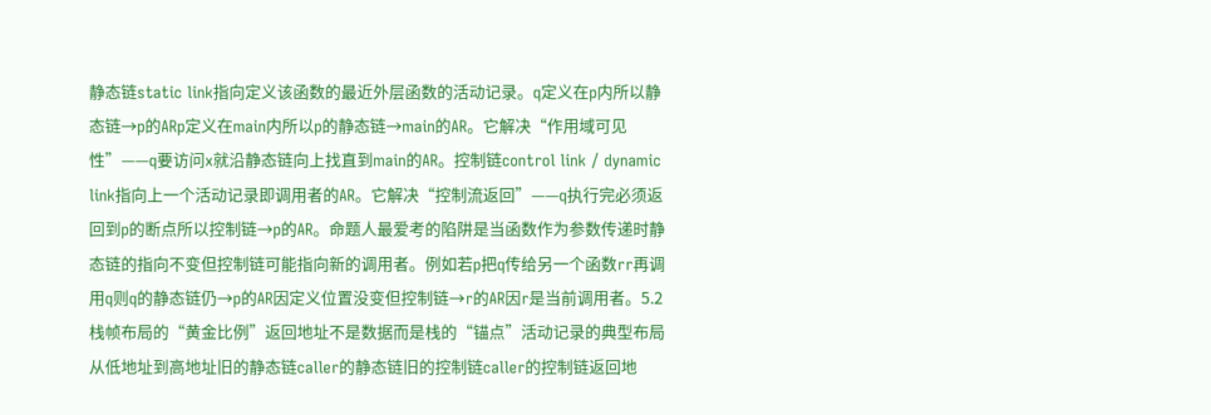静态链static link指向定义该函数的最近外层函数的活动记录。q定义在p内所以静态链→p的ARp定义在main内所以p的静态链→main的AR。它解决“作用域可见性”——q要访问x就沿静态链向上找直到main的AR。控制链control link / dynamic link指向上一个活动记录即调用者的AR。它解决“控制流返回”——q执行完必须返回到p的断点所以控制链→p的AR。命题人最爱考的陷阱是当函数作为参数传递时静态链的指向不变但控制链可能指向新的调用者。例如若p把q传给另一个函数rr再调用q则q的静态链仍→p的AR因定义位置没变但控制链→r的AR因r是当前调用者。5.2 栈帧布局的“黄金比例”返回地址不是数据而是栈的“锚点”活动记录的典型布局从低地址到高地址旧的静态链caller的静态链旧的控制链caller的控制链返回地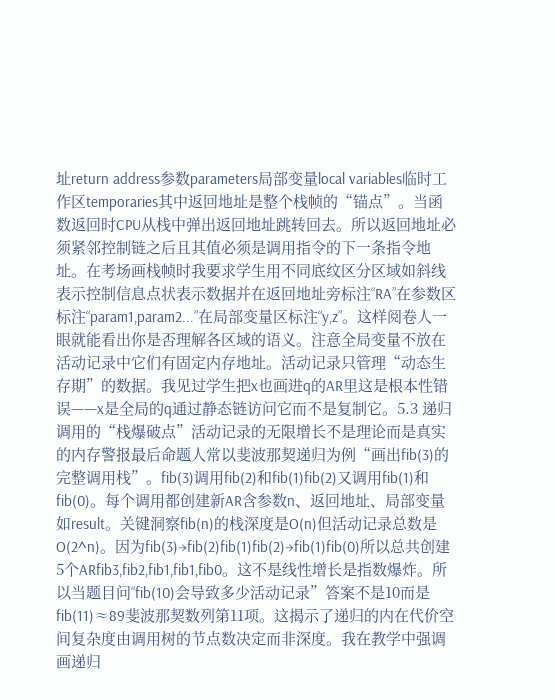址return address参数parameters局部变量local variables临时工作区temporaries其中返回地址是整个栈帧的“锚点”。当函数返回时CPU从栈中弹出返回地址跳转回去。所以返回地址必须紧邻控制链之后且其值必须是调用指令的下一条指令地址。在考场画栈帧时我要求学生用不同底纹区分区域如斜线表示控制信息点状表示数据并在返回地址旁标注“RA”在参数区标注“param1,param2...”在局部变量区标注“y,z”。这样阅卷人一眼就能看出你是否理解各区域的语义。注意全局变量不放在活动记录中它们有固定内存地址。活动记录只管理“动态生存期”的数据。我见过学生把x也画进q的AR里这是根本性错误——x是全局的q通过静态链访问它而不是复制它。5.3 递归调用的“栈爆破点”活动记录的无限增长不是理论而是真实的内存警报最后命题人常以斐波那契递归为例“画出fib(3)的完整调用栈”。fib(3)调用fib(2)和fib(1)fib(2)又调用fib(1)和fib(0)。每个调用都创建新AR含参数n、返回地址、局部变量如result。关键洞察fib(n)的栈深度是O(n)但活动记录总数是O(2^n)。因为fib(3)→fib(2)fib(1)fib(2)→fib(1)fib(0)所以总共创建5个ARfib3,fib2,fib1,fib1,fib0。这不是线性增长是指数爆炸。所以当题目问“fib(10)会导致多少活动记录”答案不是10而是fib(11)≈89斐波那契数列第11项。这揭示了递归的内在代价空间复杂度由调用树的节点数决定而非深度。我在教学中强调画递归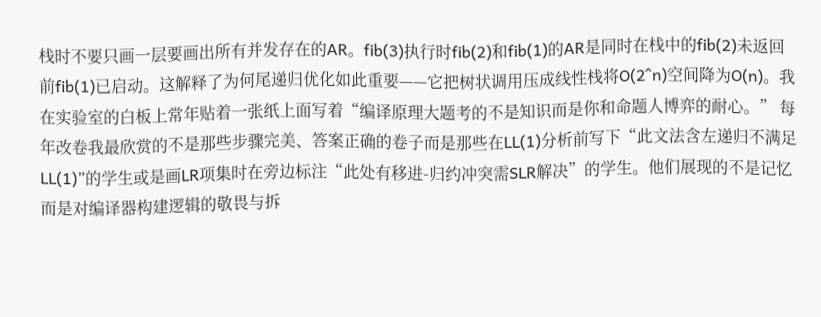栈时不要只画一层要画出所有并发存在的AR。fib(3)执行时fib(2)和fib(1)的AR是同时在栈中的fib(2)未返回前fib(1)已启动。这解释了为何尾递归优化如此重要——它把树状调用压成线性栈将O(2^n)空间降为O(n)。我在实验室的白板上常年贴着一张纸上面写着“编译原理大题考的不是知识而是你和命题人博弈的耐心。” 每年改卷我最欣赏的不是那些步骤完美、答案正确的卷子而是那些在LL(1)分析前写下“此文法含左递归不满足LL(1)”的学生或是画LR项集时在旁边标注“此处有移进-归约冲突需SLR解决”的学生。他们展现的不是记忆而是对编译器构建逻辑的敬畏与拆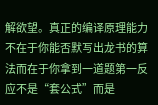解欲望。真正的编译原理能力不在于你能否默写出龙书的算法而在于你拿到一道题第一反应不是“套公式”而是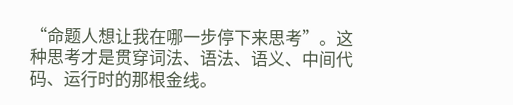“命题人想让我在哪一步停下来思考”。这种思考才是贯穿词法、语法、语义、中间代码、运行时的那根金线。